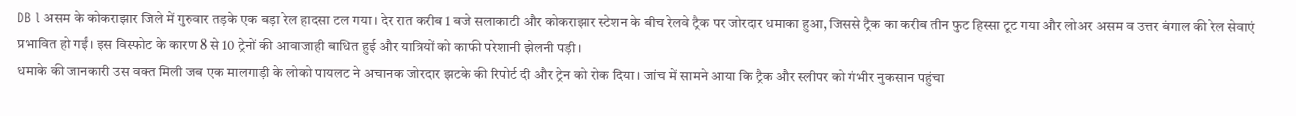DB l असम के कोकराझार जिले में गुरुवार तड़के एक बड़ा रेल हादसा टल गया। देर रात करीब 1 बजे सलाकाटी और कोकराझार स्टेशन के बीच रेलवे ट्रैक पर जोरदार धमाका हुआ, जिससे ट्रैक का करीब तीन फुट हिस्सा टूट गया और लोअर असम व उत्तर बंगाल की रेल सेवाएं प्रभावित हो गईं। इस विस्फोट के कारण 8 से 10 ट्रेनों की आवाजाही बाधित हुई और यात्रियों को काफी परेशानी झेलनी पड़ी।
धमाके की जानकारी उस वक्त मिली जब एक मालगाड़ी के लोको पायलट ने अचानक जोरदार झटके की रिपोर्ट दी और ट्रेन को रोक दिया। जांच में सामने आया कि ट्रैक और स्लीपर को गंभीर नुकसान पहुंचा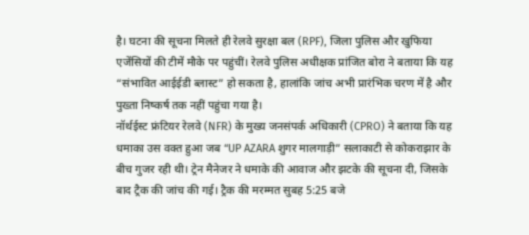है। घटना की सूचना मिलते ही रेलवे सुरक्षा बल (RPF), जिला पुलिस और खुफिया एजेंसियों की टीमें मौके पर पहुंचीं। रेलवे पुलिस अधीक्षक प्रांजित बोरा ने बताया कि यह “संभावित आईईडी ब्लास्ट” हो सकता है, हालांकि जांच अभी प्रारंभिक चरण में है और पुख्ता निष्कर्ष तक नहीं पहुंचा गया है।
नॉर्थईस्ट फ्रंटियर रेलवे (NFR) के मुख्य जनसंपर्क अधिकारी (CPRO) ने बताया कि यह धमाका उस वक्त हुआ जब “UP AZARA शुगर मालगाड़ी” सलाकाटी से कोकराझार के बीच गुजर रही थी। ट्रेन मैनेजर ने धमाके की आवाज और झटके की सूचना दी, जिसके बाद ट्रैक की जांच की गई। ट्रैक की मरम्मत सुबह 5:25 बजे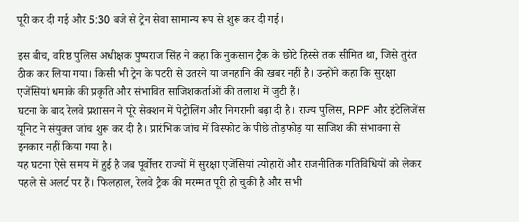पूरी कर दी गई और 5:30 बजे से ट्रेन सेवा सामान्य रूप से शुरू कर दी गई।

इस बीच, वरिष्ठ पुलिस अधीक्षक पुष्पराज सिंह ने कहा कि नुकसान ट्रैक के छोटे हिस्से तक सीमित था, जिसे तुरंत ठीक कर लिया गया। किसी भी ट्रेन के पटरी से उतरने या जनहानि की खबर नहीं है। उन्होंने कहा कि सुरक्षा एजेंसियां धमाके की प्रकृति और संभावित साजिशकर्ताओं की तलाश में जुटी हैं।
घटना के बाद रेलवे प्रशासन ने पूरे सेक्शन में पेट्रोलिंग और निगरानी बढ़ा दी है। राज्य पुलिस, RPF और इंटेलिजेंस यूनिट ने संयुक्त जांच शुरू कर दी है। प्रारंभिक जांच में विस्फोट के पीछे तोड़फोड़ या साजिश की संभावना से इनकार नहीं किया गया है।
यह घटना ऐसे समय में हुई है जब पूर्वोत्तर राज्यों में सुरक्षा एजेंसियां त्योहारों और राजनीतिक गतिविधियों को लेकर पहले से अलर्ट पर हैं। फिलहाल, रेलवे ट्रैक की मरम्मत पूरी हो चुकी है और सभी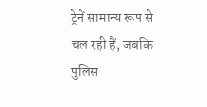ट्रेनें सामान्य रूप से चल रही हैं, जबकि पुलिस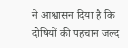ने आश्वासन दिया है कि दोषियों की पहचान जल्द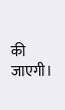की जाएगी।